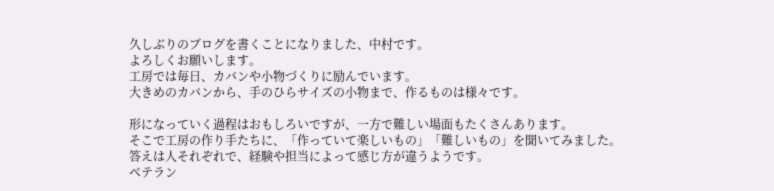久しぶりのブログを書くことになりました、中村です。
よろしくお願いします。
工房では毎日、カバンや小物づくりに励んでいます。
大きめのカバンから、手のひらサイズの小物まで、作るものは様々です。

形になっていく過程はおもしろいですが、一方で難しい場面もたくさんあります。
そこで工房の作り手たちに、「作っていて楽しいもの」「難しいもの」を聞いてみました。
答えは人それぞれで、経験や担当によって感じ方が違うようです。
ベテラン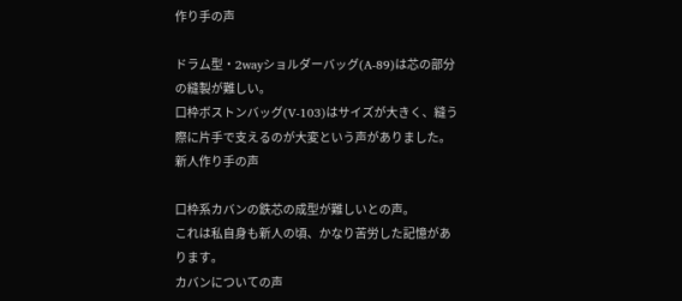作り手の声

ドラム型・2wayショルダーバッグ(A-89)は芯の部分の縫製が難しい。
口枠ボストンバッグ(V-103)はサイズが大きく、縫う際に片手で支えるのが大変という声がありました。
新人作り手の声

口枠系カバンの鉄芯の成型が難しいとの声。
これは私自身も新人の頃、かなり苦労した記憶があります。
カバンについての声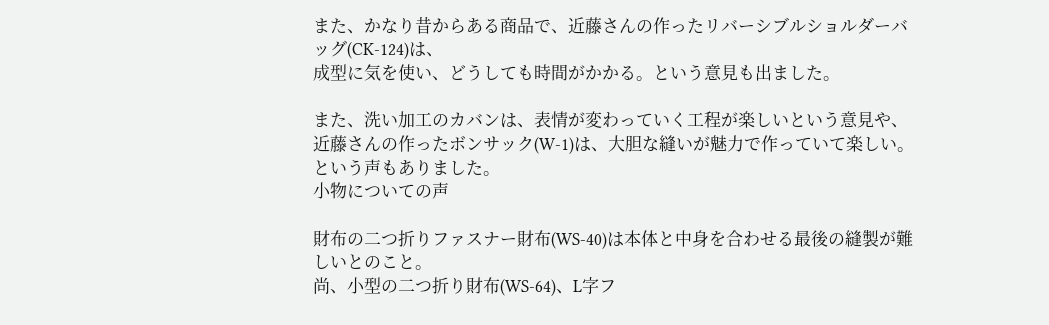また、かなり昔からある商品で、近藤さんの作ったリバーシブルショルダーバッグ(CK-124)は、
成型に気を使い、どうしても時間がかかる。という意見も出ました。

また、洗い加工のカバンは、表情が変わっていく工程が楽しいという意見や、
近藤さんの作ったボンサック(W-1)は、大胆な縫いが魅力で作っていて楽しい。という声もありました。
小物についての声

財布の二つ折りファスナー財布(WS-40)は本体と中身を合わせる最後の縫製が難しいとのこと。
尚、小型の二つ折り財布(WS-64)、L字フ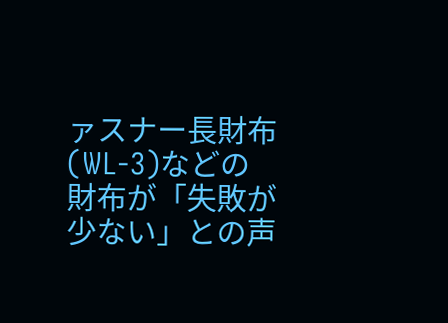ァスナー長財布(WL-3)などの財布が「失敗が少ない」との声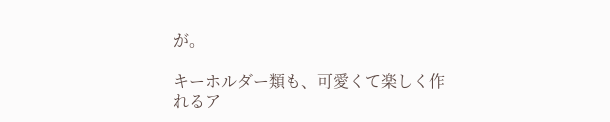が。

キーホルダー類も、可愛くて楽しく作れるア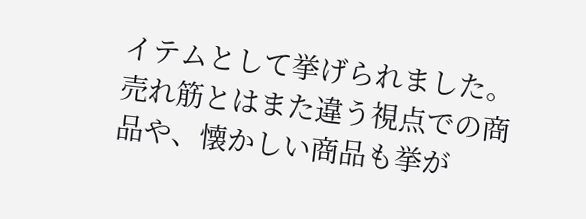イテムとして挙げられました。
売れ筋とはまた違う視点での商品や、懐かしい商品も挙が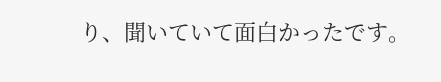り、聞いていて面白かったです。